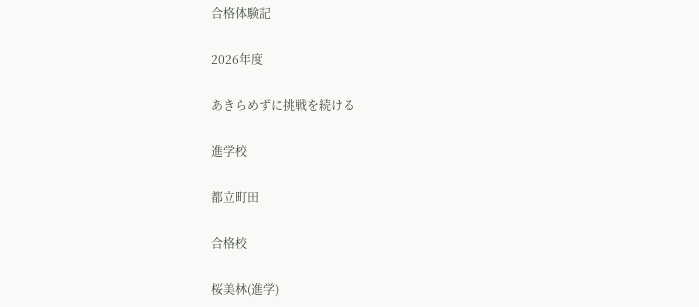合格体験記

2026年度

あきらめずに挑戦を続ける

進学校

都立町田

合格校

桜美林(進学)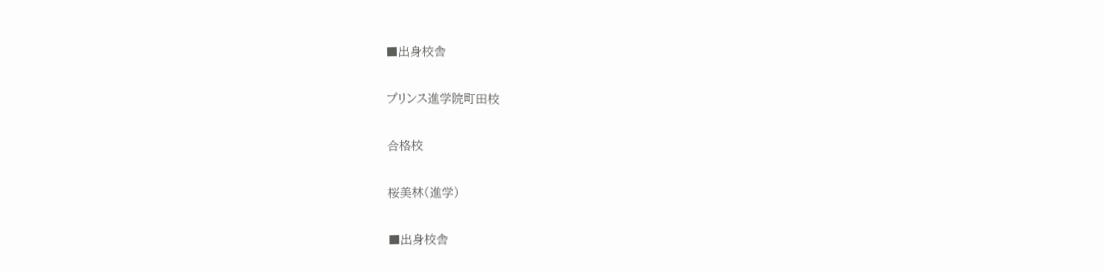■出身校舎

プリンス進学院町田校

合格校

桜美林(進学)

■出身校舎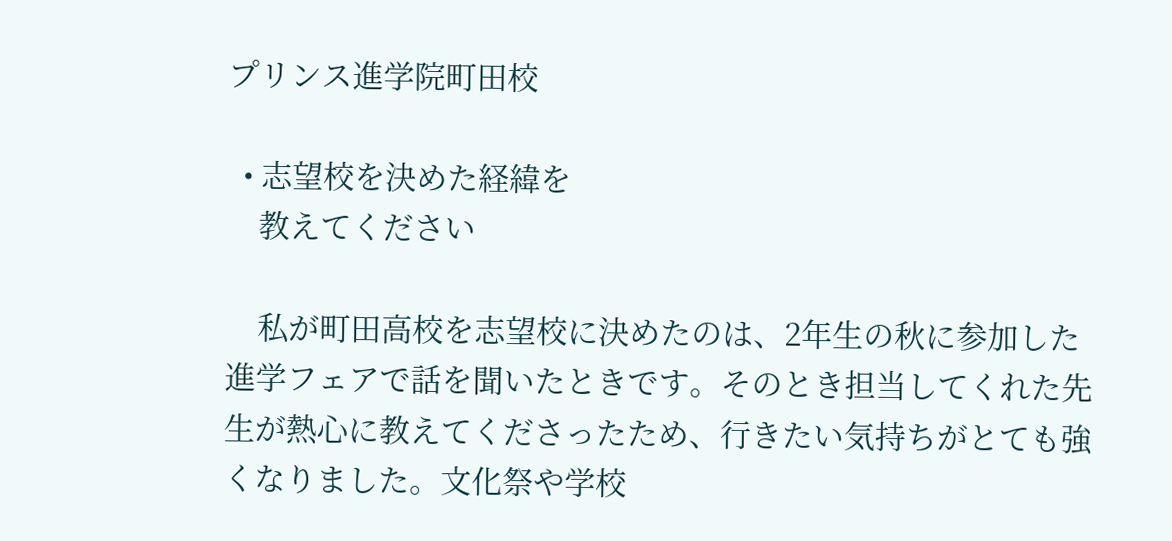プリンス進学院町田校

  • 志望校を決めた経緯を
    教えてください

    私が町田高校を志望校に決めたのは、2年生の秋に参加した進学フェアで話を聞いたときです。そのとき担当してくれた先生が熱心に教えてくださったため、行きたい気持ちがとても強くなりました。文化祭や学校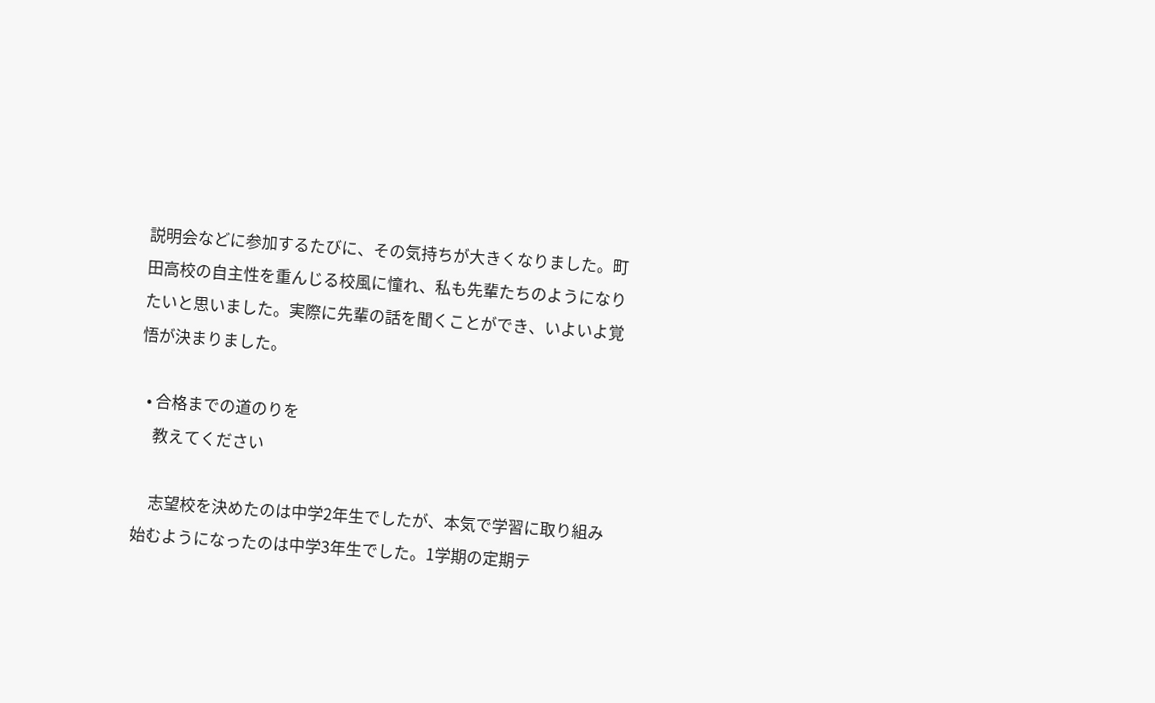説明会などに参加するたびに、その気持ちが大きくなりました。町田高校の自主性を重んじる校風に憧れ、私も先輩たちのようになりたいと思いました。実際に先輩の話を聞くことができ、いよいよ覚悟が決まりました。

  • 合格までの道のりを
    教えてください

    志望校を決めたのは中学2年生でしたが、本気で学習に取り組み始むようになったのは中学3年生でした。1学期の定期テ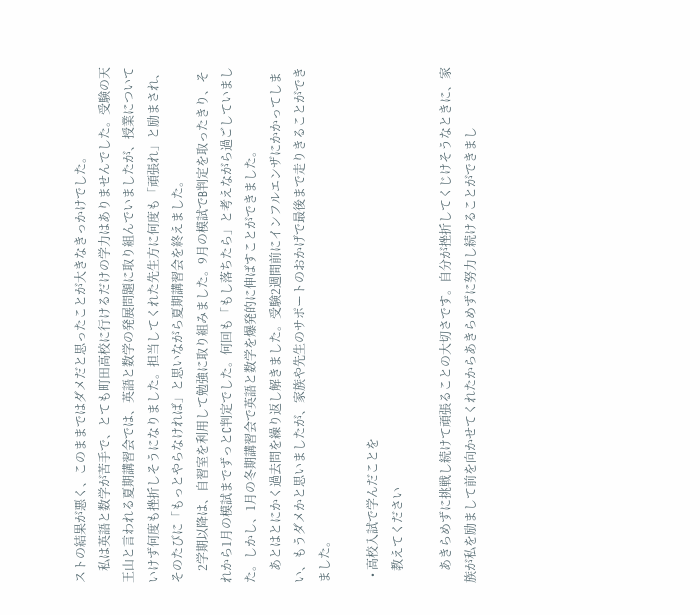ストの結果が悪く、このままではダメだと思ったことが大きなきっかけでした。
    私は英語と数学が苦手で、とても町田高校に行けるだけの学力はありませんでした。受験の天王山と言われる夏期講習会では、英語と数学の発展問題に取り組んでいましたが、授業についていけず何度も挫折しそうになりました。担当してくれた先生方に何度も「頑張れ」と励まされ、そのたびに「もっとやらなければ」と思いながら夏期講習会を終えました。
    2学期以降は、自習室を利用して勉強に取り組みました。9月の模試でB判定を取ったきり、それから1月の模試までずっとC判定でした。何回も「もし落ちたら」と考えながら過ごしていました。しかし、1月の冬期講習会で英語と数学を爆発的に伸ばすことができました。
    あとはとにかく過去問を繰り返し解きました。受験2週間前にインフルエンザにかかってしまい、もうダメかと思いましたが、家族や先生のサポートのおかげで最後まで走りきることができました。

  • 高校入試で学んだことを
    教えてください

    あきらめずに挑戦し続けて頑張ることの大切さです。自分が挫折してくじけそうなときに、家族が私を励まして前を向かせてくれたからあきらめずに努力し続けることができまし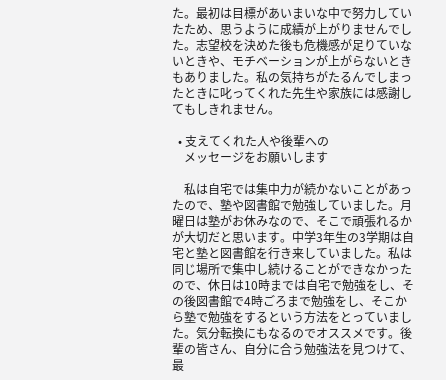た。最初は目標があいまいな中で努力していたため、思うように成績が上がりませんでした。志望校を決めた後も危機感が足りていないときや、モチベーションが上がらないときもありました。私の気持ちがたるんでしまったときに叱ってくれた先生や家族には感謝してもしきれません。

  • 支えてくれた人や後輩への
    メッセージをお願いします

    私は自宅では集中力が続かないことがあったので、塾や図書館で勉強していました。月曜日は塾がお休みなので、そこで頑張れるかが大切だと思います。中学3年生の3学期は自宅と塾と図書館を行き来していました。私は同じ場所で集中し続けることができなかったので、休日は10時までは自宅で勉強をし、その後図書館で4時ごろまで勉強をし、そこから塾で勉強をするという方法をとっていました。気分転換にもなるのでオススメです。後輩の皆さん、自分に合う勉強法を見つけて、最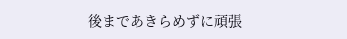後まであきらめずに頑張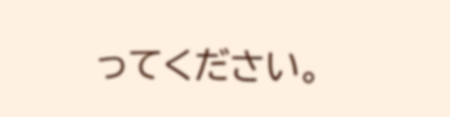ってください。